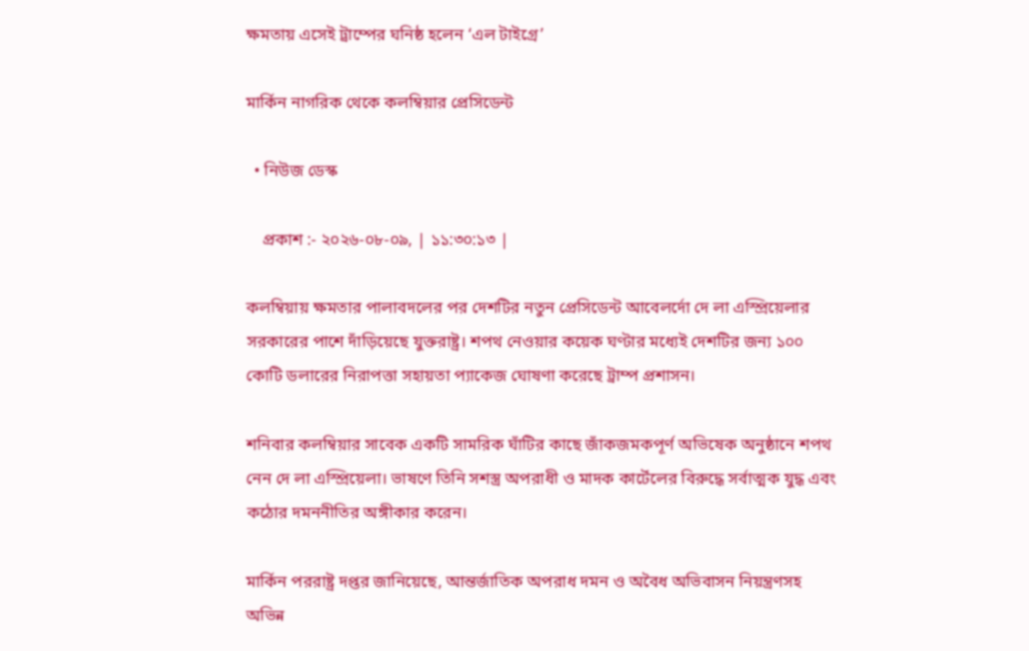ক্ষমতায় এসেই ট্রাম্পের ঘনিষ্ঠ হলেন ‘এল টাইগ্রে’

মার্কিন নাগরিক থেকে কলম্বিয়ার প্রেসিডেন্ট

  • নিউজ ডেস্ক

    প্রকাশ :- ২০২৬-০৮-০৯, | ১১:৩০:১৩ |

কলম্বিয়ায় ক্ষমতার পালাবদলের পর দেশটির নতুন প্রেসিডেন্ট আবেলর্দো দে লা এস্প্রিয়েলার সরকারের পাশে দাঁড়িয়েছে যুক্তরাষ্ট্র। শপথ নেওয়ার কয়েক ঘণ্টার মধ্যেই দেশটির জন্য ১০০ কোটি ডলারের নিরাপত্তা সহায়তা প্যাকেজ ঘোষণা করেছে ট্রাম্প প্রশাসন।

শনিবার কলম্বিয়ার সাবেক একটি সামরিক ঘাঁটির কাছে জাঁকজমকপূর্ণ অভিষেক অনুষ্ঠানে শপথ নেন দে লা এস্প্রিয়েলা। ভাষণে তিনি সশস্ত্র অপরাধী ও মাদক কার্টেলের বিরুদ্ধে সর্বাত্মক যুদ্ধ এবং কঠোর দমননীতির অঙ্গীকার করেন।

মার্কিন পররাষ্ট্র দপ্তর জানিয়েছে, আন্তর্জাতিক অপরাধ দমন ও অবৈধ অভিবাসন নিয়ন্ত্রণসহ অভিন্ন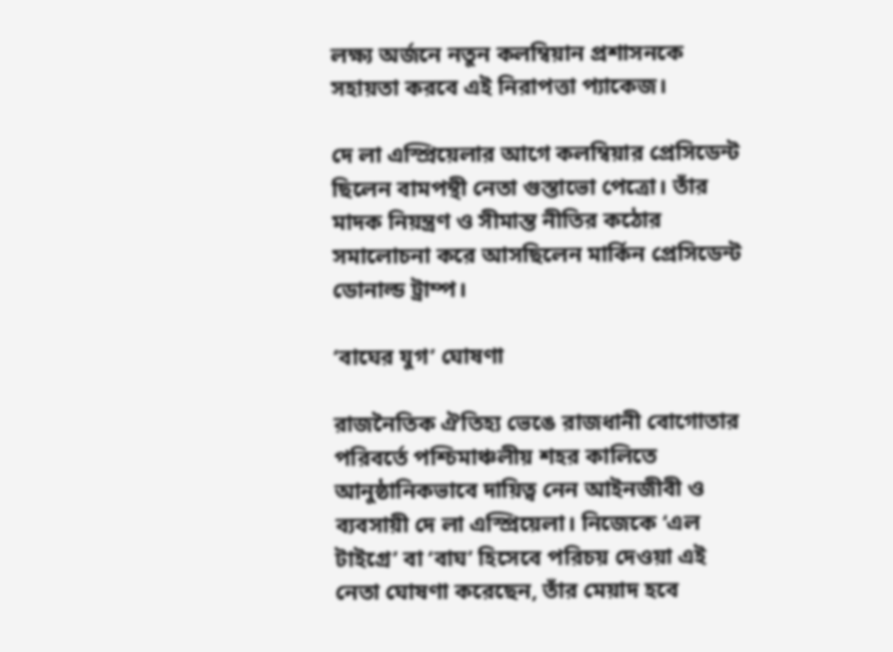লক্ষ্য অর্জনে নতুন কলম্বিয়ান প্রশাসনকে সহায়তা করবে এই নিরাপত্তা প্যাকেজ।

দে লা এস্প্রিয়েলার আগে কলম্বিয়ার প্রেসিডেন্ট ছিলেন বামপন্থী নেতা গুস্তাভো পেত্রো। তাঁর মাদক নিয়ন্ত্রণ ও সীমান্ত নীতির কঠোর সমালোচনা করে আসছিলেন মার্কিন প্রেসিডেন্ট ডোনাল্ড ট্রাম্প।

‘বাঘের যুগ’ ঘোষণা

রাজনৈতিক ঐতিহ্য ভেঙে রাজধানী বোগোতার পরিবর্তে পশ্চিমাঞ্চলীয় শহর কালিতে আনুষ্ঠানিকভাবে দায়িত্ব নেন আইনজীবী ও ব্যবসায়ী দে লা এস্প্রিয়েলা। নিজেকে ‘এল টাইগ্রে’ বা ‘বাঘ’ হিসেবে পরিচয় দেওয়া এই নেতা ঘোষণা করেছেন, তাঁর মেয়াদ হবে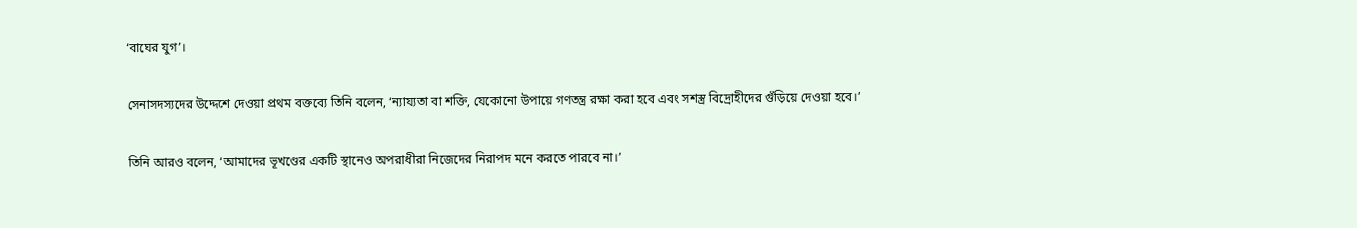‘বাঘের যুগ’।

সেনাসদস্যদের উদ্দেশে দেওয়া প্রথম বক্তব্যে তিনি বলেন, ‘ন্যায্যতা বা শক্তি, যেকোনো উপায়ে গণতন্ত্র রক্ষা করা হবে এবং সশস্ত্র বিদ্রোহীদের গুঁড়িয়ে দেওয়া হবে।’

তিনি আরও বলেন, ‘আমাদের ভূখণ্ডের একটি স্থানেও অপরাধীরা নিজেদের নিরাপদ মনে করতে পারবে না।’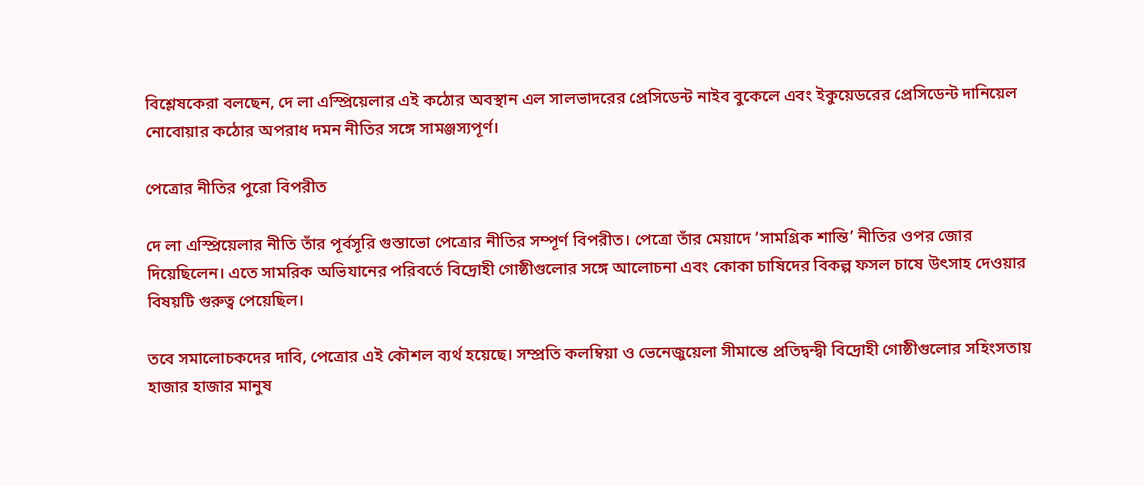বিশ্লেষকেরা বলছেন, দে লা এস্প্রিয়েলার এই কঠোর অবস্থান এল সালভাদরের প্রেসিডেন্ট নাইব বুকেলে এবং ইকুয়েডরের প্রেসিডেন্ট দানিয়েল নোবোয়ার কঠোর অপরাধ দমন নীতির সঙ্গে সামঞ্জস্যপূর্ণ।

পেত্রোর নীতির পুরো বিপরীত

দে লা এস্প্রিয়েলার নীতি তাঁর পূর্বসূরি গুস্তাভো পেত্রোর নীতির সম্পূর্ণ বিপরীত। পেত্রো তাঁর মেয়াদে ‘সামগ্রিক শান্তি’ নীতির ওপর জোর দিয়েছিলেন। এতে সামরিক অভিযানের পরিবর্তে বিদ্রোহী গোষ্ঠীগুলোর সঙ্গে আলোচনা এবং কোকা চাষিদের বিকল্প ফসল চাষে উৎসাহ দেওয়ার বিষয়টি গুরুত্ব পেয়েছিল।

তবে সমালোচকদের দাবি, পেত্রোর এই কৌশল ব্যর্থ হয়েছে। সম্প্রতি কলম্বিয়া ও ভেনেজুয়েলা সীমান্তে প্রতিদ্বন্দ্বী বিদ্রোহী গোষ্ঠীগুলোর সহিংসতায় হাজার হাজার মানুষ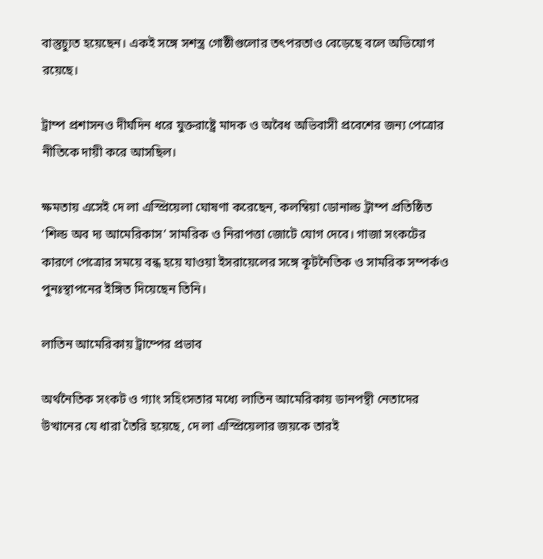বাস্তুচ্যুত হয়েছেন। একই সঙ্গে সশস্ত্র গোষ্ঠীগুলোর তৎপরতাও বেড়েছে বলে অভিযোগ রয়েছে।

ট্রাম্প প্রশাসনও দীর্ঘদিন ধরে যুক্তরাষ্ট্রে মাদক ও অবৈধ অভিবাসী প্রবেশের জন্য পেত্রোর নীতিকে দায়ী করে আসছিল।

ক্ষমতায় এসেই দে লা এস্প্রিয়েলা ঘোষণা করেছেন, কলম্বিয়া ডোনাল্ড ট্রাম্প প্রতিষ্ঠিত ‘শিল্ড অব দ্য আমেরিকাস’ সামরিক ও নিরাপত্তা জোটে যোগ দেবে। গাজা সংকটের কারণে পেত্রোর সময়ে বন্ধ হয়ে যাওয়া ইসরায়েলের সঙ্গে কূটনৈতিক ও সামরিক সম্পর্কও পুনঃস্থাপনের ইঙ্গিত দিয়েছেন তিনি।

লাতিন আমেরিকায় ট্রাম্পের প্রভাব

অর্থনৈতিক সংকট ও গ্যাং সহিংসতার মধ্যে লাতিন আমেরিকায় ডানপন্থী নেতাদের উত্থানের যে ধারা তৈরি হয়েছে, দে লা এস্প্রিয়েলার জয়কে তারই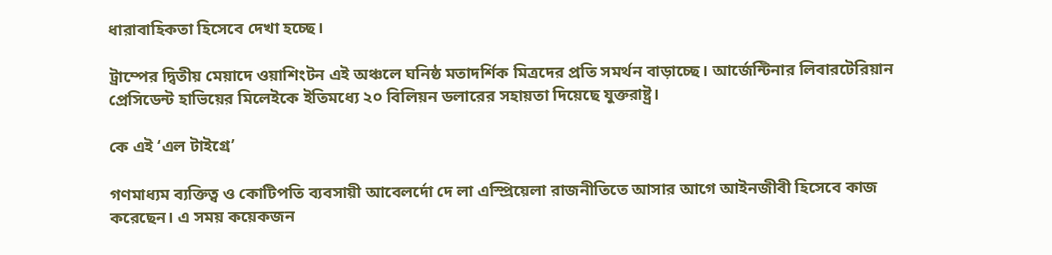ধারাবাহিকতা হিসেবে দেখা হচ্ছে।

ট্রাম্পের দ্বিতীয় মেয়াদে ওয়াশিংটন এই অঞ্চলে ঘনিষ্ঠ মতাদর্শিক মিত্রদের প্রতি সমর্থন বাড়াচ্ছে। আর্জেন্টিনার লিবারটেরিয়ান প্রেসিডেন্ট হাভিয়ের মিলেইকে ইতিমধ্যে ২০ বিলিয়ন ডলারের সহায়তা দিয়েছে যুক্তরাষ্ট্র।

কে এই ‘এল টাইগ্রে’

গণমাধ্যম ব্যক্তিত্ব ও কোটিপতি ব্যবসায়ী আবেলর্দো দে লা এস্প্রিয়েলা রাজনীতিতে আসার আগে আইনজীবী হিসেবে কাজ করেছেন। এ সময় কয়েকজন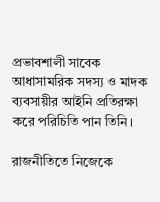প্রভাবশালী সাবেক আধাসামরিক সদস্য ও মাদক ব্যবসায়ীর আইনি প্রতিরক্ষা করে পরিচিতি পান তিনি।

রাজনীতিতে নিজেকে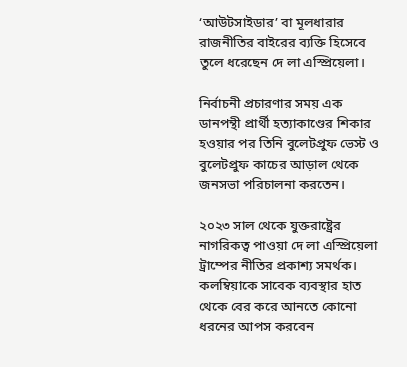‘আউটসাইডার’ বা মূলধারার রাজনীতির বাইরের ব্যক্তি হিসেবে তুলে ধরেছেন দে লা এস্প্রিয়েলা।

নির্বাচনী প্রচারণার সময় এক ডানপন্থী প্রার্থী হত্যাকাণ্ডের শিকার হওয়ার পর তিনি বুলেটপ্রুফ ভেস্ট ও বুলেটপ্রুফ কাচের আড়াল থেকে জনসভা পরিচালনা করতেন।

২০২৩ সাল থেকে যুক্তরাষ্ট্রের নাগরিকত্ব পাওয়া দে লা এস্প্রিয়েলা ট্রাম্পের নীতির প্রকাশ্য সমর্থক। কলম্বিয়াকে সাবেক ব্যবস্থার হাত থেকে বের করে আনতে কোনো ধরনের আপস করবেন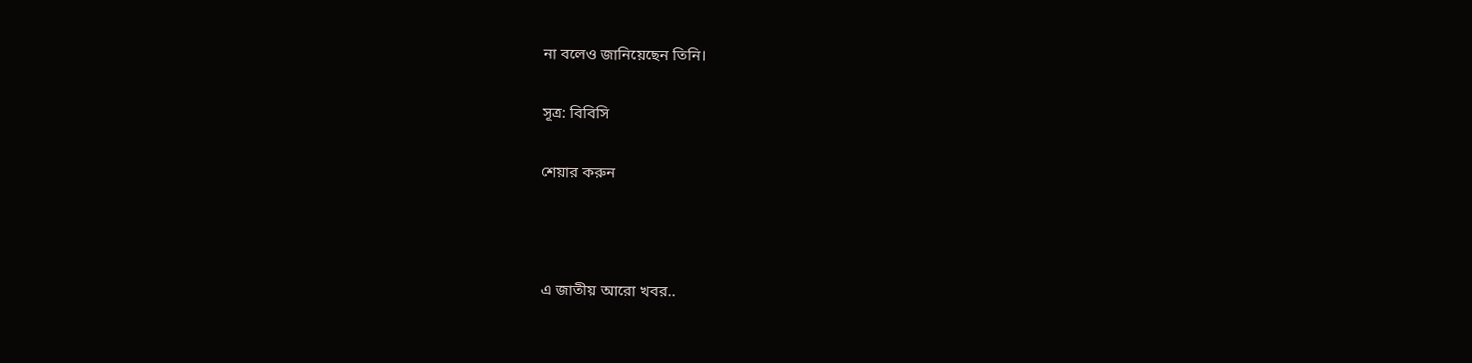না বলেও জানিয়েছেন তিনি।

সূত্র: বিবিসি

শেয়ার করুন



এ জাতীয় আরো খবর..